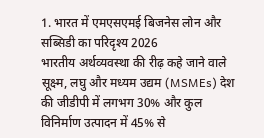1. भारत में एमएसएमई बिजनेस लोन और सब्सिडी का परिदृश्य 2026
भारतीय अर्थव्यवस्था की रीढ़ कहे जाने वाले सूक्ष्म, लघु और मध्यम उद्यम (MSMEs) देश की जीडीपी में लगभग 30% और कुल विनिर्माण उत्पादन में 45% से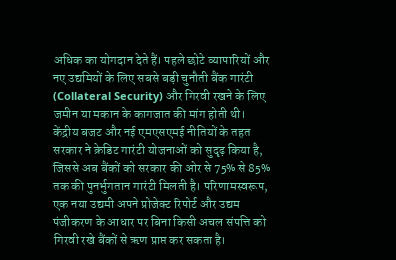अधिक का योगदान देते हैं। पहले छोटे व्यापारियों और नए उद्यमियों के लिए सबसे बड़ी चुनौती बैंक गारंटी (Collateral Security) और गिरवी रखने के लिए जमीन या मकान के कागजात की मांग होती थी।
केंद्रीय बजट और नई एमएसएमई नीतियों के तहत सरकार ने क्रेडिट गारंटी योजनाओं को सुदृढ़ किया है, जिससे अब बैंकों को सरकार की ओर से 75% से 85% तक की पुनर्भुगतान गारंटी मिलती है। परिणामस्वरूप, एक नया उद्यमी अपने प्रोजेक्ट रिपोर्ट और उद्यम पंजीकरण के आधार पर बिना किसी अचल संपत्ति को गिरवी रखे बैंकों से ऋण प्राप्त कर सकता है।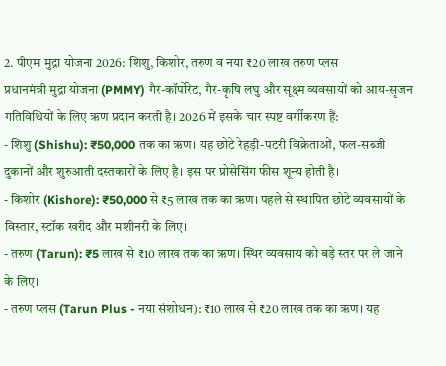2. पीएम मुद्रा योजना 2026: शिशु, किशोर, तरुण व नया ₹20 लाख तरुण प्लस
प्रधानमंत्री मुद्रा योजना (PMMY) गैर-कॉर्पोरेट, गैर-कृषि लघु और सूक्ष्म व्यवसायों को आय-सृजन गतिविधियों के लिए ऋण प्रदान करती है। 2026 में इसके चार स्पष्ट वर्गीकरण हैं:
- शिशु (Shishu): ₹50,000 तक का ऋण। यह छोटे रेहड़ी-पटरी विक्रेताओं, फल-सब्जी दुकानों और शुरुआती दस्तकारों के लिए है। इस पर प्रोसेसिंग फीस शून्य होती है।
- किशोर (Kishore): ₹50,000 से ₹5 लाख तक का ऋण। पहले से स्थापित छोटे व्यवसायों के विस्तार, स्टॉक खरीद और मशीनरी के लिए।
- तरुण (Tarun): ₹5 लाख से ₹10 लाख तक का ऋण। स्थिर व्यवसाय को बड़े स्तर पर ले जाने के लिए।
- तरुण प्लस (Tarun Plus - नया संशोधन): ₹10 लाख से ₹20 लाख तक का ऋण। यह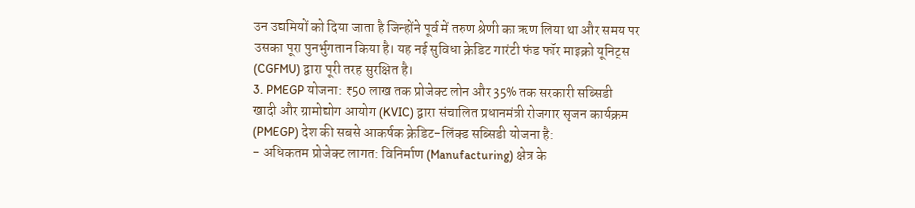उन उद्यमियों को दिया जाता है जिन्होंने पूर्व में तरुण श्रेणी का ऋण लिया था और समय पर उसका पूरा पुनर्भुगतान किया है। यह नई सुविधा क्रेडिट गारंटी फंड फॉर माइक्रो यूनिट्स (CGFMU) द्वारा पूरी तरह सुरक्षित है।
3. PMEGP योजना: ₹50 लाख तक प्रोजेक्ट लोन और 35% तक सरकारी सब्सिडी
खादी और ग्रामोद्योग आयोग (KVIC) द्वारा संचालित प्रधानमंत्री रोजगार सृजन कार्यक्रम (PMEGP) देश की सबसे आकर्षक क्रेडिट-लिंक्ड सब्सिडी योजना है:
- अधिकतम प्रोजेक्ट लागत: विनिर्माण (Manufacturing) क्षेत्र के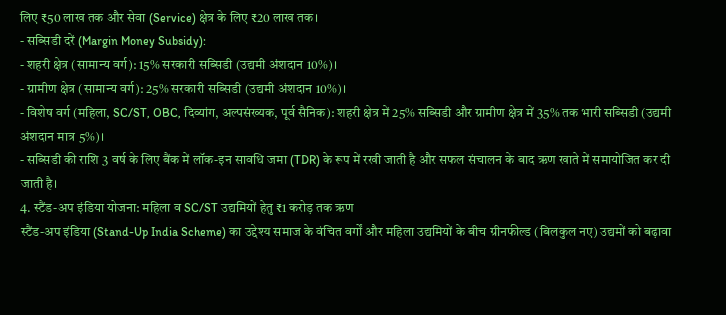लिए ₹50 लाख तक और सेवा (Service) क्षेत्र के लिए ₹20 लाख तक।
- सब्सिडी दरें (Margin Money Subsidy):
- शहरी क्षेत्र (सामान्य वर्ग): 15% सरकारी सब्सिडी (उद्यमी अंशदान 10%)।
- ग्रामीण क्षेत्र (सामान्य वर्ग): 25% सरकारी सब्सिडी (उद्यमी अंशदान 10%)।
- विशेष वर्ग (महिला, SC/ST, OBC, दिव्यांग, अल्पसंख्यक, पूर्व सैनिक): शहरी क्षेत्र में 25% सब्सिडी और ग्रामीण क्षेत्र में 35% तक भारी सब्सिडी (उद्यमी अंशदान मात्र 5%)।
- सब्सिडी की राशि 3 वर्ष के लिए बैंक में लॉक-इन सावधि जमा (TDR) के रूप में रखी जाती है और सफल संचालन के बाद ऋण खाते में समायोजित कर दी जाती है।
4. स्टैंड-अप इंडिया योजना: महिला व SC/ST उद्यमियों हेतु ₹1 करोड़ तक ऋण
स्टैंड-अप इंडिया (Stand-Up India Scheme) का उद्देश्य समाज के वंचित वर्गों और महिला उद्यमियों के बीच ग्रीनफील्ड (बिलकुल नए) उद्यमों को बढ़ावा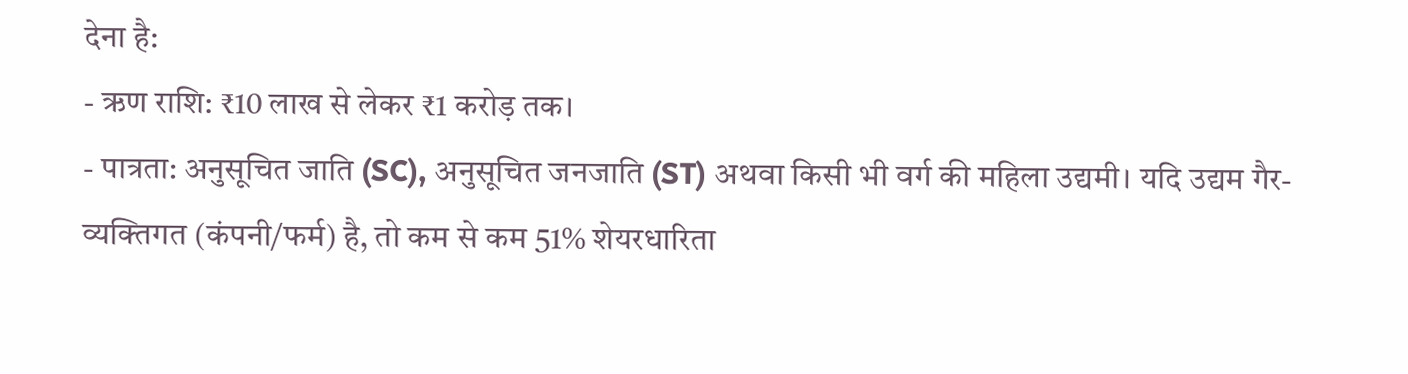देना है:
- ऋण राशि: ₹10 लाख से लेकर ₹1 करोड़ तक।
- पात्रता: अनुसूचित जाति (SC), अनुसूचित जनजाति (ST) अथवा किसी भी वर्ग की महिला उद्यमी। यदि उद्यम गैर-व्यक्तिगत (कंपनी/फर्म) है, तो कम से कम 51% शेयरधारिता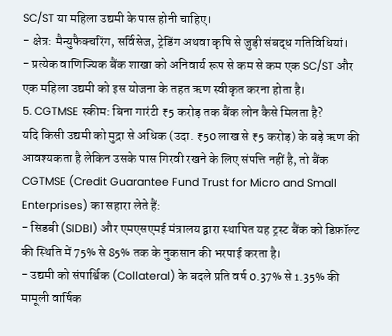SC/ST या महिला उद्यमी के पास होनी चाहिए।
- क्षेत्र: मैन्युफैक्चरिंग, सर्विसेज, ट्रेडिंग अथवा कृषि से जुड़ी संबद्ध गतिविधियां।
- प्रत्येक वाणिज्यिक बैंक शाखा को अनिवार्य रूप से कम से कम एक SC/ST और एक महिला उद्यमी को इस योजना के तहत ऋण स्वीकृत करना होता है।
5. CGTMSE स्कीम: बिना गारंटी ₹5 करोड़ तक बैंक लोन कैसे मिलता है?
यदि किसी उद्यमी को मुद्रा से अधिक (उदा. ₹50 लाख से ₹5 करोड़) के बड़े ऋण की आवश्यकता है लेकिन उसके पास गिरवी रखने के लिए संपत्ति नहीं है, तो बैंक CGTMSE (Credit Guarantee Fund Trust for Micro and Small Enterprises) का सहारा लेते हैं:
- सिडबी (SIDBI) और एमएसएमई मंत्रालय द्वारा स्थापित यह ट्रस्ट बैंक को डिफ़ॉल्ट की स्थिति में 75% से 85% तक के नुकसान की भरपाई करता है।
- उद्यमी को संपार्श्विक (Collateral) के बदले प्रति वर्ष 0.37% से 1.35% की मामूली वार्षिक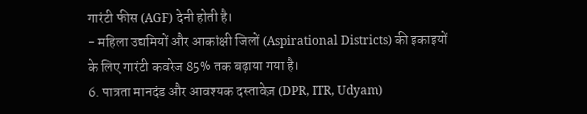गारंटी फीस (AGF) देनी होती है।
- महिला उद्यमियों और आकांक्षी जिलों (Aspirational Districts) की इकाइयों के लिए गारंटी कवरेज 85% तक बढ़ाया गया है।
6. पात्रता मानदंड और आवश्यक दस्तावेज़ (DPR, ITR, Udyam)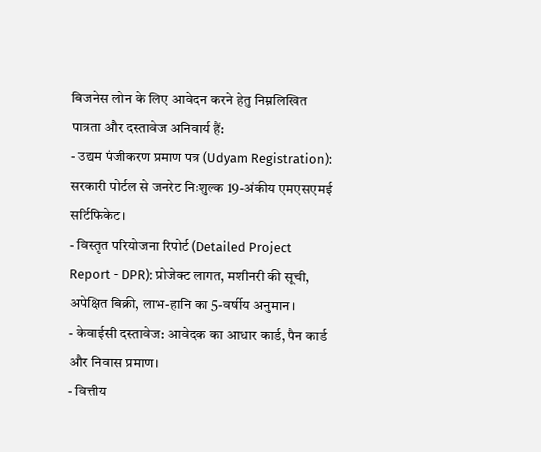बिजनेस लोन के लिए आवेदन करने हेतु निम्नलिखित पात्रता और दस्तावेज अनिवार्य हैं:
- उद्यम पंजीकरण प्रमाण पत्र (Udyam Registration): सरकारी पोर्टल से जनरेट निःशुल्क 19-अंकीय एमएसएमई सर्टिफिकेट।
- विस्तृत परियोजना रिपोर्ट (Detailed Project Report - DPR): प्रोजेक्ट लागत, मशीनरी की सूची, अपेक्षित बिक्री, लाभ-हानि का 5-वर्षीय अनुमान।
- केवाईसी दस्तावेज: आवेदक का आधार कार्ड, पैन कार्ड और निवास प्रमाण।
- वित्तीय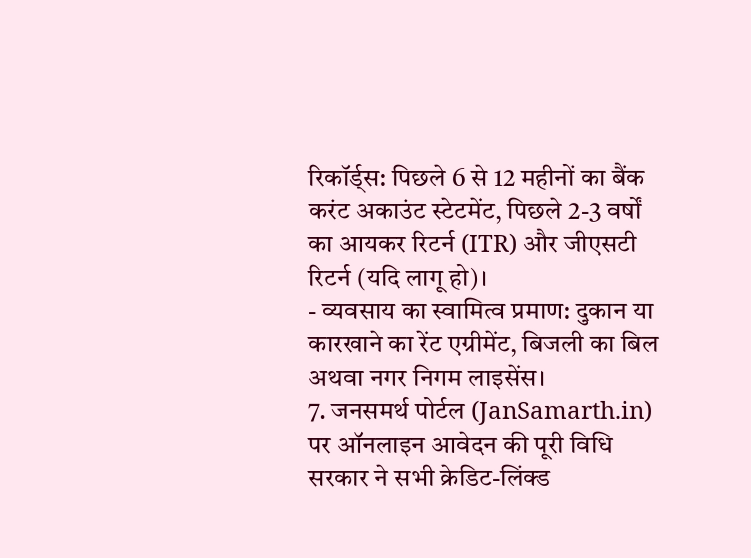रिकॉर्ड्स: पिछले 6 से 12 महीनों का बैंक करंट अकाउंट स्टेटमेंट, पिछले 2-3 वर्षों का आयकर रिटर्न (ITR) और जीएसटी रिटर्न (यदि लागू हो)।
- व्यवसाय का स्वामित्व प्रमाण: दुकान या कारखाने का रेंट एग्रीमेंट, बिजली का बिल अथवा नगर निगम लाइसेंस।
7. जनसमर्थ पोर्टल (JanSamarth.in) पर ऑनलाइन आवेदन की पूरी विधि
सरकार ने सभी क्रेडिट-लिंक्ड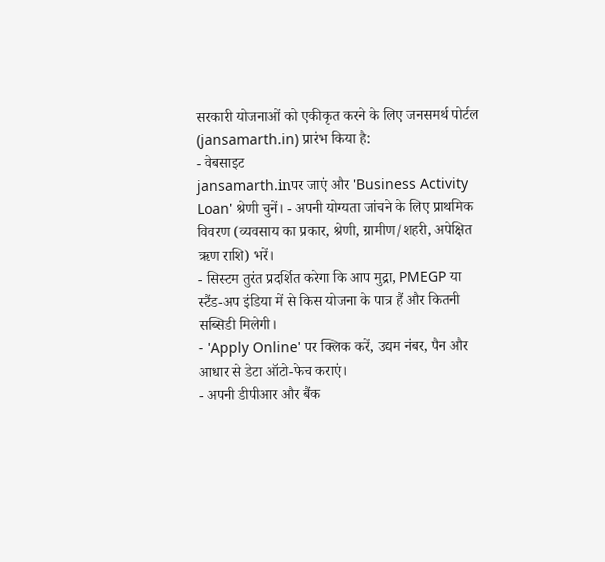सरकारी योजनाओं को एकीकृत करने के लिए जनसमर्थ पोर्टल (jansamarth.in) प्रारंभ किया है:
- वेबसाइट
jansamarth.inपर जाएं और 'Business Activity Loan' श्रेणी चुनें। - अपनी योग्यता जांचने के लिए प्राथमिक विवरण (व्यवसाय का प्रकार, श्रेणी, ग्रामीण/शहरी, अपेक्षित ऋण राशि) भरें।
- सिस्टम तुरंत प्रदर्शित करेगा कि आप मुद्रा, PMEGP या स्टैंड-अप इंडिया में से किस योजना के पात्र हैं और कितनी सब्सिडी मिलेगी।
- 'Apply Online' पर क्लिक करें, उद्यम नंबर, पैन और आधार से डेटा ऑटो-फेच कराएं।
- अपनी डीपीआर और बैंक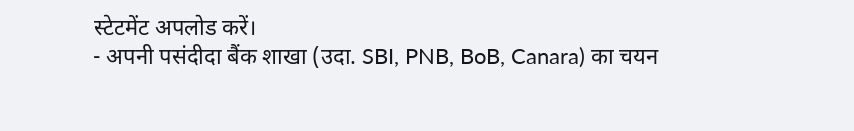स्टेटमेंट अपलोड करें।
- अपनी पसंदीदा बैंक शाखा (उदा. SBI, PNB, BoB, Canara) का चयन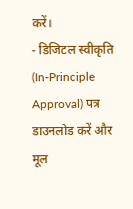करें।
- डिजिटल स्वीकृति (In-Principle Approval) पत्र डाउनलोड करें और मूल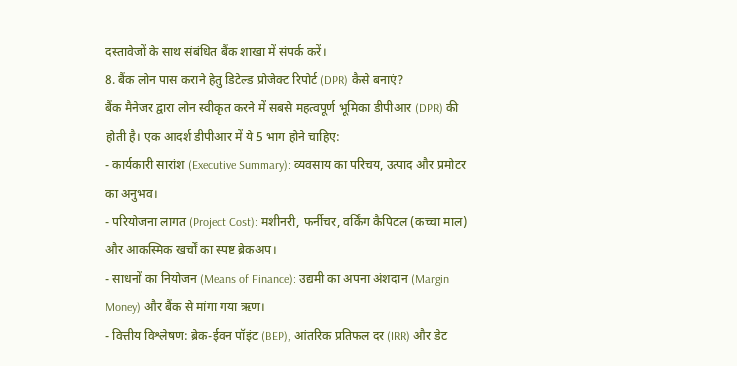दस्तावेजों के साथ संबंधित बैंक शाखा में संपर्क करें।
8. बैंक लोन पास कराने हेतु डिटेल्ड प्रोजेक्ट रिपोर्ट (DPR) कैसे बनाएं?
बैंक मैनेजर द्वारा लोन स्वीकृत करने में सबसे महत्वपूर्ण भूमिका डीपीआर (DPR) की होती है। एक आदर्श डीपीआर में ये 5 भाग होने चाहिए:
- कार्यकारी सारांश (Executive Summary): व्यवसाय का परिचय, उत्पाद और प्रमोटर का अनुभव।
- परियोजना लागत (Project Cost): मशीनरी, फर्नीचर, वर्किंग कैपिटल (कच्चा माल) और आकस्मिक खर्चों का स्पष्ट ब्रेकअप।
- साधनों का नियोजन (Means of Finance): उद्यमी का अपना अंशदान (Margin Money) और बैंक से मांगा गया ऋण।
- वित्तीय विश्लेषण: ब्रेक-ईवन पॉइंट (BEP), आंतरिक प्रतिफल दर (IRR) और डेट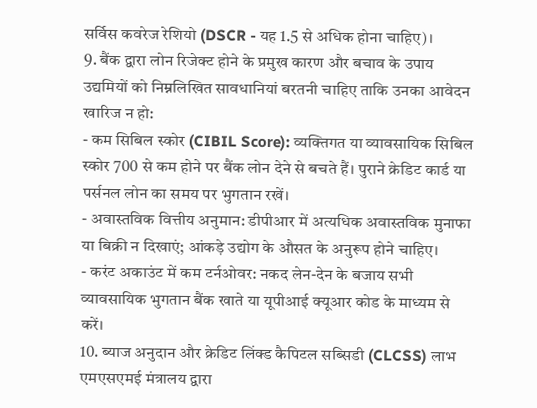सर्विस कवरेज रेशियो (DSCR - यह 1.5 से अधिक होना चाहिए)।
9. बैंक द्वारा लोन रिजेक्ट होने के प्रमुख कारण और बचाव के उपाय
उद्यमियों को निम्नलिखित सावधानियां बरतनी चाहिए ताकि उनका आवेदन खारिज न हो:
- कम सिबिल स्कोर (CIBIL Score): व्यक्तिगत या व्यावसायिक सिबिल स्कोर 700 से कम होने पर बैंक लोन देने से बचते हैं। पुराने क्रेडिट कार्ड या पर्सनल लोन का समय पर भुगतान रखें।
- अवास्तविक वित्तीय अनुमान: डीपीआर में अत्यधिक अवास्तविक मुनाफा या बिक्री न दिखाएं; आंकड़े उद्योग के औसत के अनुरूप होने चाहिए।
- करंट अकाउंट में कम टर्नओवर: नकद लेन-देन के बजाय सभी व्यावसायिक भुगतान बैंक खाते या यूपीआई क्यूआर कोड के माध्यम से करें।
10. ब्याज अनुदान और क्रेडिट लिंक्ड कैपिटल सब्सिडी (CLCSS) लाभ
एमएसएमई मंत्रालय द्वारा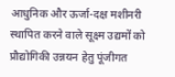आधुनिक और ऊर्जा-दक्ष मशीनरी स्थापित करने वाले सूक्ष्म उद्यमों को प्रौद्योगिकी उन्नयन हेतु पूंजीगत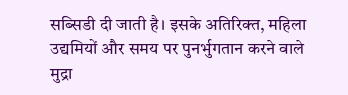सब्सिडी दी जाती है। इसके अतिरिक्त, महिला उद्यमियों और समय पर पुनर्भुगतान करने वाले मुद्रा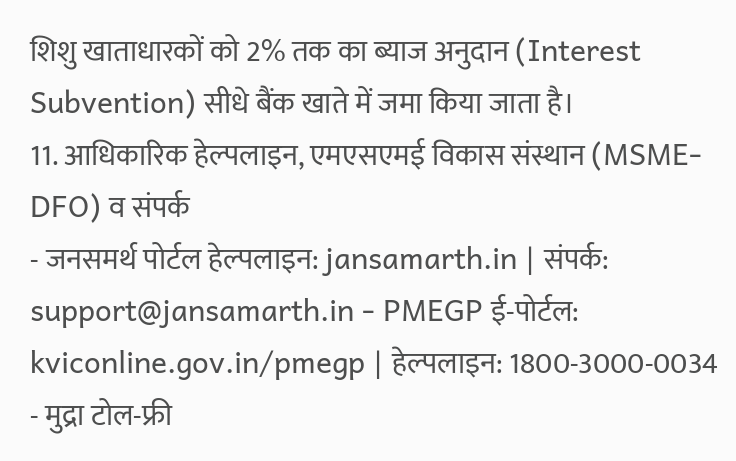शिशु खाताधारकों को 2% तक का ब्याज अनुदान (Interest Subvention) सीधे बैंक खाते में जमा किया जाता है।
11. आधिकारिक हेल्पलाइन, एमएसएमई विकास संस्थान (MSME-DFO) व संपर्क
- जनसमर्थ पोर्टल हेल्पलाइन: jansamarth.in | संपर्क:
support@jansamarth.in - PMEGP ई-पोर्टल: kviconline.gov.in/pmegp | हेल्पलाइन: 1800-3000-0034
- मुद्रा टोल-फ्री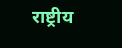राष्ट्रीय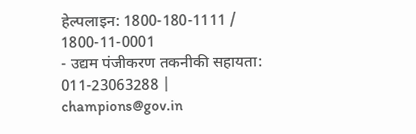हेल्पलाइन: 1800-180-1111 / 1800-11-0001
- उद्यम पंजीकरण तकनीकी सहायता: 011-23063288 |
champions@gov.in